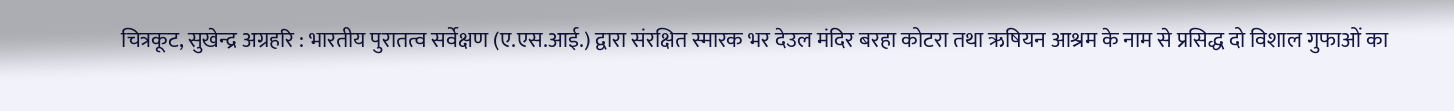चित्रकूट, सुखेन्द्र अग्रहरि : भारतीय पुरातत्व सर्वेक्षण (ए.एस.आई.) द्वारा संरक्षित स्मारक भर देउल मंदिर बरहा कोटरा तथा ऋषियन आश्रम के नाम से प्रसिद्ध दो विशाल गुफाओं का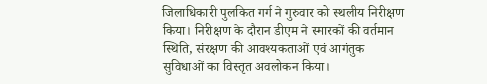जिलाधिकारी पुलकित गर्ग ने गुरुवार को स्थलीय निरीक्षण किया। निरीक्षण के दौरान डीएम ने स्मारकों की वर्तमान स्थिति, संरक्षण की आवश्यकताओं एवं आगंतुक सुविधाओं का विस्तृत अवलोकन किया।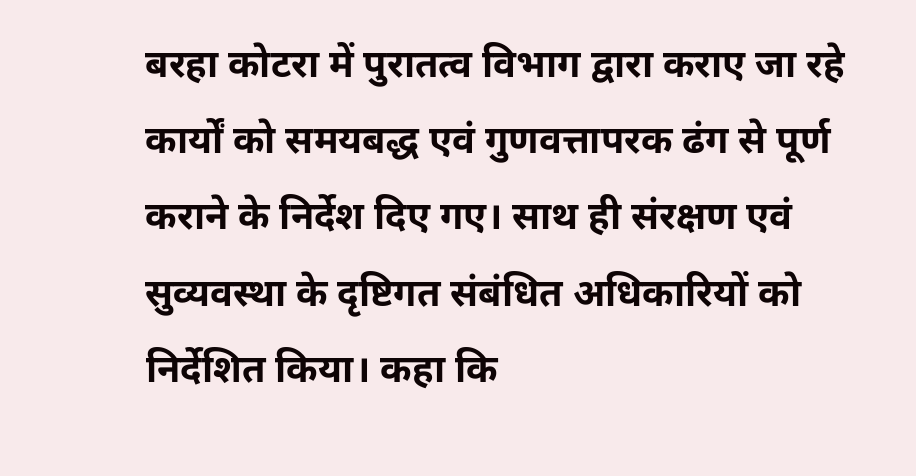बरहा कोटरा में पुरातत्व विभाग द्वारा कराए जा रहे कार्यों को समयबद्ध एवं गुणवत्तापरक ढंग से पूर्ण कराने के निर्देश दिए गए। साथ ही संरक्षण एवं सुव्यवस्था के दृष्टिगत संबंधित अधिकारियों को निर्देशित किया। कहा कि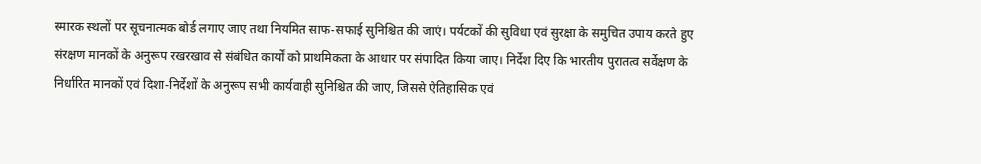स्मारक स्थलों पर सूचनात्मक बोर्ड लगाए जाए तथा नियमित साफ-सफाई सुनिश्चित की जाएं। पर्यटकों की सुविधा एवं सुरक्षा के समुचित उपाय करते हुए संरक्षण मानकों के अनुरूप रखरखाव से संबंधित कार्यों को प्राथमिकता के आधार पर संपादित किया जाए। निर्देश दिए कि भारतीय पुरातत्व सर्वेक्षण के निर्धारित मानकों एवं दिशा-निर्देशों के अनुरूप सभी कार्यवाही सुनिश्चित की जाए, जिससे ऐतिहासिक एवं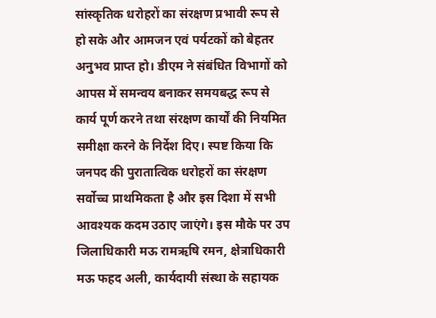सांस्कृतिक धरोहरों का संरक्षण प्रभावी रूप से हो सके और आमजन एवं पर्यटकों को बेहतर
अनुभव प्राप्त हो। डीएम ने संबंधित विभागों को आपस में समन्वय बनाकर समयबद्ध रूप से कार्य पूर्ण करने तथा संरक्षण कार्यों की नियमित समीक्षा करने के निर्देश दिए। स्पष्ट किया कि जनपद की पुरातात्विक धरोहरों का संरक्षण सर्वोच्च प्राथमिकता है और इस दिशा में सभी आवश्यक कदम उठाए जाएंगे। इस मौके पर उप जिलाधिकारी मऊ रामऋषि रमन, क्षेत्राधिकारी मऊ फहद अली, कार्यदायी संस्था के सहायक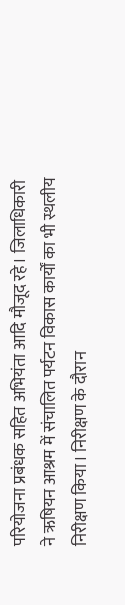परियोजना प्रबंधक सहित अभियंता आदि मौजूद रहे। जिलाधिकारी ने ऋषियन आश्रम में संचालित पर्यटन विकास कार्यों का भी स्थलीय निरीक्षण किया। निरीक्षण के दौरान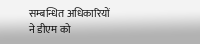सम्बन्धित अधिकारियों ने डीएम को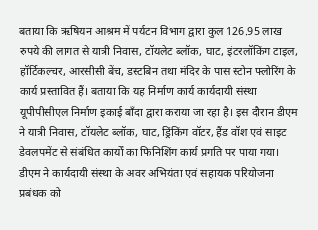बताया कि ऋषियन आश्रम में पर्यटन विभाग द्वारा कुल 126.95 लाख रुपये की लागत से यात्री निवास, टॉयलेट ब्लॉक, घाट, इंटरलॉकिंग टाइल, हॉर्टिकल्चर, आरसीसी बेंच, डस्टबिन तथा मंदिर के पास स्टोन फ्लोरिंग के कार्य प्रस्तावित हैं। बताया कि यह निर्माण कार्य कार्यदायी संस्था यूपीपीसीएल निर्माण इकाई बाँदा द्वारा कराया जा रहा है। इस दौरान डीएम ने यात्री निवास, टॉयलेट ब्लॉक, घाट, ड्रिंकिंग वॉटर, हैंड वॉश एवं साइट डेवलपमेंट से संबंधित कार्यों का फिनिशिंग कार्य प्रगति पर पाया गया। डीएम ने कार्यदायी संस्था के अवर अभियंता एवं सहायक परियोजना प्रबंधक को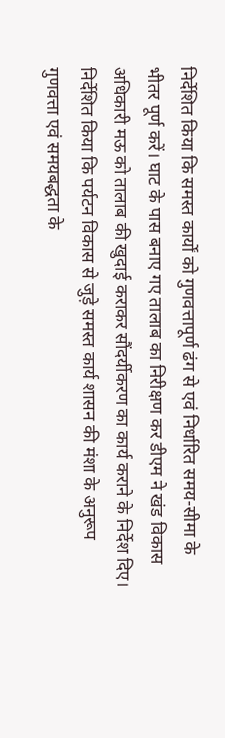निर्देशित किया कि समस्त कार्यों को गुणवत्तापूर्ण ढंग से एवं निर्धारित समय-सीमा के भीतर पूर्ण करें। घाट के पास बनाए गए तालाब का निरीक्षण कर डीएम ने खंड विकास अधिकारी मऊ को तालाब की खुदाई कराकर सौंदर्यीकरण का कार्य कराने के निर्देश दिए। निर्देशित किया कि पर्यटन विकास से जुड़े समस्त कार्य शासन की मंशा के अनुरूप गुणवत्ता एवं समयबद्धता के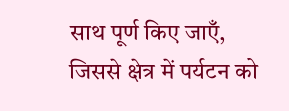साथ पूर्ण किए जाएँ, जिससे क्षेत्र में पर्यटन को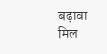बढ़ावा मिल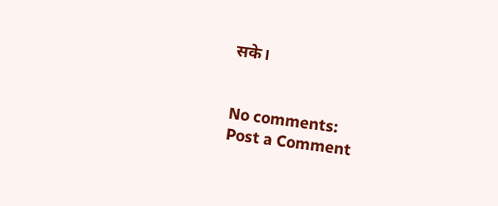सके।


No comments:
Post a Comment